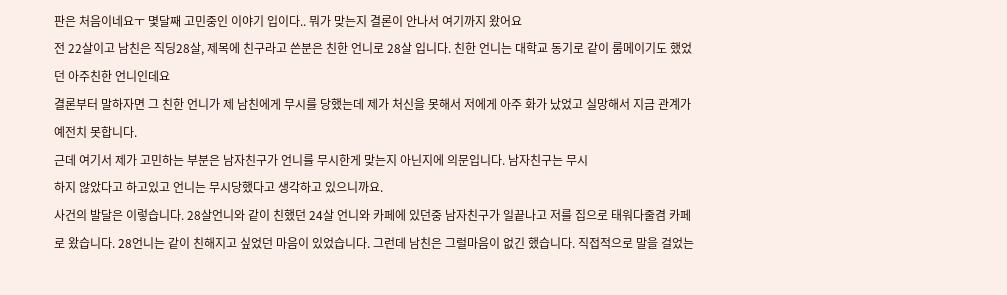판은 처음이네요ㅜ 몇달째 고민중인 이야기 입이다.. 뭐가 맞는지 결론이 안나서 여기까지 왔어요
전 22살이고 남친은 직딩28살, 제목에 친구라고 쓴분은 친한 언니로 28살 입니다. 친한 언니는 대학교 동기로 같이 룸메이기도 했었던 아주친한 언니인데요
결론부터 말하자면 그 친한 언니가 제 남친에게 무시를 당했는데 제가 처신을 못해서 저에게 아주 화가 났었고 실망해서 지금 관계가 예전치 못합니다.
근데 여기서 제가 고민하는 부분은 남자친구가 언니를 무시한게 맞는지 아닌지에 의문입니다. 남자친구는 무시
하지 않았다고 하고있고 언니는 무시당했다고 생각하고 있으니까요.
사건의 발달은 이렇습니다. 28살언니와 같이 친했던 24살 언니와 카페에 있던중 남자친구가 일끝나고 저를 집으로 태워다줄겸 카페로 왔습니다. 28언니는 같이 친해지고 싶었던 마음이 있었습니다. 그런데 남친은 그럴마음이 없긴 했습니다. 직접적으로 말을 걸었는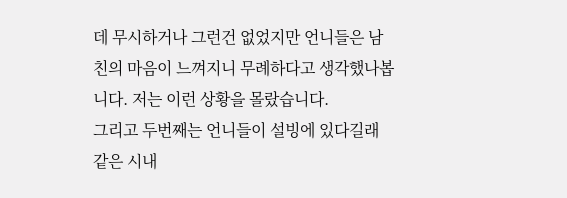데 무시하거나 그런건 없었지만 언니들은 남친의 마음이 느껴지니 무례하다고 생각했나봅니다. 저는 이런 상황을 몰랐습니다.
그리고 두번째는 언니들이 설빙에 있다길래 같은 시내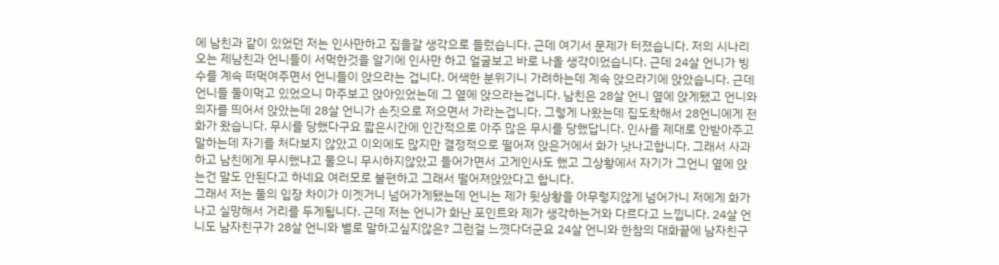에 남친과 같이 있었던 저는 인사만하고 집을갈 생각으로 들렀습니다. 근데 여기서 문제가 터졌습니다. 저의 시나리오는 제남친과 언니들이 서먹한것을 알기에 인사만 하고 얼굴보고 바로 나올 생각이었습니다. 근데 24살 언니가 빙수를 계속 떠먹여주면서 언니들이 앉으라는 겁니다. 어색한 분위기니 가려하는데 계속 앉으라기에 앉았습니다. 근데 언니들 둘이먹고 있었으니 마주보고 앉아있었는데 그 옆에 앉으라는겁니다. 남친은 28살 언니 옆에 앉게됐고 언니와 의자를 띄어서 앉았는데 28살 언니가 손짓으로 저으면서 가라는겁니다. 그렇게 나왔는데 집도착해서 28언니에게 전화가 왔습니다. 무시를 당했다구요 짧은시간에 인간적으로 아주 많은 무시를 당했답니다. 인사를 제대로 안받아주고 말하는데 자기를 처다보지 않았고 이외에도 많지만 결정적으로 떨어져 앉은거에서 화가 낫나고합니다. 그래서 사과하고 남친에게 무시했냐고 물으니 무시하지않았고 들어가면서 고게인사도 했고 그상황에서 자기가 그언니 옆에 앉는건 말도 안된다고 하네요 여러모로 불편하고 그래서 떨어져앉았다고 합니다.
그래서 저는 둘의 입장 차이가 이겟거니 넘어가게됐는데 언니는 제가 뒷상황을 아무렇지않게 넘어가니 저에게 화가 나고 실망해서 거리를 두게됩니다. 근데 저는 언니가 화난 포인트와 제가 생각하는거와 다르다고 느낍니다. 24살 언니도 남자친구가 28살 언니와 별로 말하고싶지않은? 그런걸 느꼇다더군요 24살 언니와 한참의 대화끝에 남자친구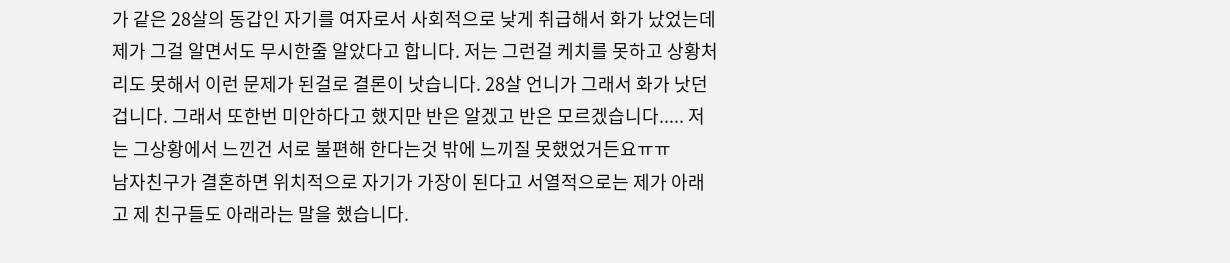가 같은 28살의 동갑인 자기를 여자로서 사회적으로 낮게 취급해서 화가 났었는데 제가 그걸 알면서도 무시한줄 알았다고 합니다. 저는 그런걸 케치를 못하고 상황처리도 못해서 이런 문제가 된걸로 결론이 낫습니다. 28살 언니가 그래서 화가 낫던겁니다. 그래서 또한번 미안하다고 했지만 반은 알겠고 반은 모르겠습니다..... 저는 그상황에서 느낀건 서로 불편해 한다는것 밖에 느끼질 못했었거든요ㅠㅠ
남자친구가 결혼하면 위치적으로 자기가 가장이 된다고 서열적으로는 제가 아래고 제 친구들도 아래라는 말을 했습니다.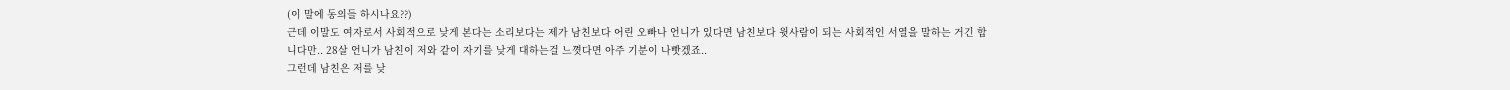(이 말에 동의들 하시나요??)
근데 이말도 여자로서 사회적으로 낮게 본다는 소리보다는 제가 남친보다 어린 오빠나 언니가 있다면 남친보다 윗사람이 되는 사회적인 서열을 말하는 거긴 합니다만.. 28살 언니가 남친이 저와 같이 자기를 낮게 대하는걸 느꼇다면 아주 기분이 나빳겠죠..
그런데 남친은 저를 낮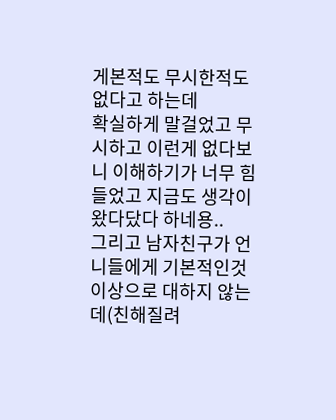게본적도 무시한적도 없다고 하는데
확실하게 말걸었고 무시하고 이런게 없다보니 이해하기가 너무 힘들었고 지금도 생각이 왔다닸다 하네용..
그리고 남자친구가 언니들에게 기본적인것 이상으로 대하지 않는데(친해질려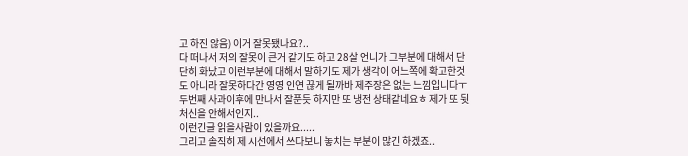고 하진 않음) 이거 잘못됐나요?..
다 떠나서 저의 잘못이 큰거 같기도 하고 28살 언니가 그부분에 대해서 단단히 화났고 이런부분에 대해서 말하기도 제가 생각이 어느쪽에 확고한것도 아니라 잘못하다간 영영 인연 끊게 될까바 제주장은 없는 느낌입니다ㅜ
두번째 사과이후에 만나서 잘푼듯 하지만 또 냉전 상태같네요ㅎ 제가 또 뒷처신을 안해서인지..
이런긴글 읽을사람이 있을까요.....
그리고 솔직히 제 시선에서 쓰다보니 놓치는 부분이 많긴 하겠죠..